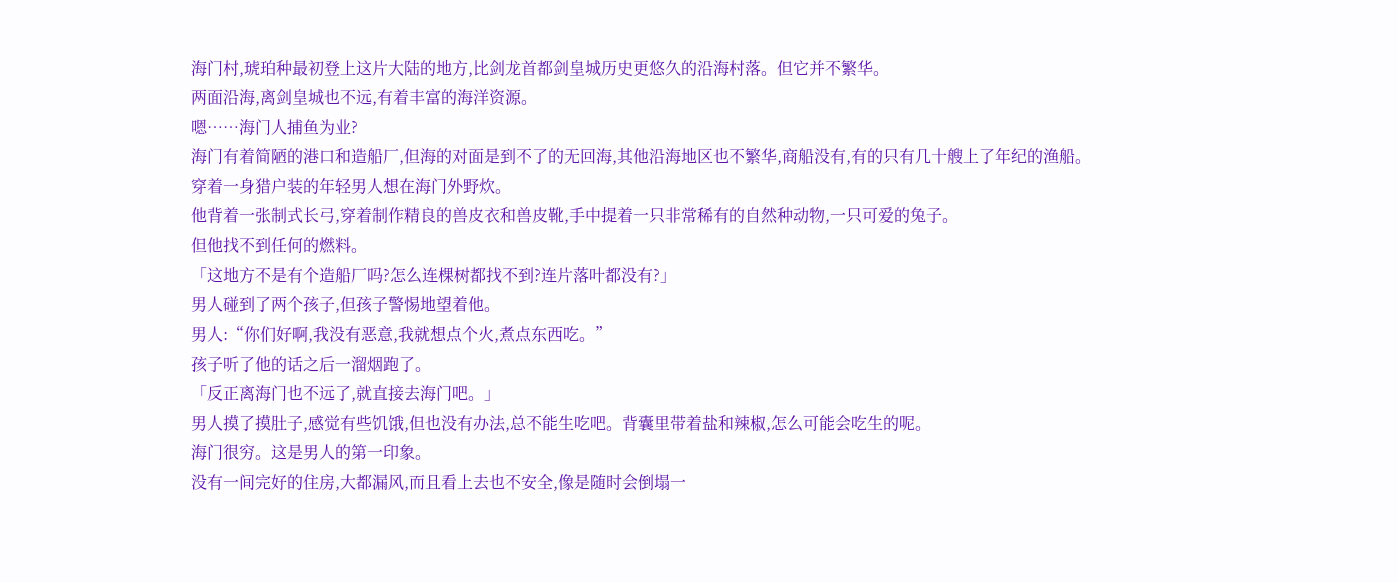海门村,琥珀种最初登上这片大陆的地方,比剑龙首都剑皇城历史更悠久的沿海村落。但它并不繁华。
两面沿海,离剑皇城也不远,有着丰富的海洋资源。
嗯……海门人捕鱼为业?
海门有着简陋的港口和造船厂,但海的对面是到不了的无回海,其他沿海地区也不繁华,商船没有,有的只有几十艘上了年纪的渔船。
穿着一身猎户装的年轻男人想在海门外野炊。
他背着一张制式长弓,穿着制作精良的兽皮衣和兽皮靴,手中提着一只非常稀有的自然种动物,一只可爱的兔子。
但他找不到任何的燃料。
「这地方不是有个造船厂吗?怎么连棵树都找不到?连片落叶都没有?」
男人碰到了两个孩子,但孩子警惕地望着他。
男人:“你们好啊,我没有恶意,我就想点个火,煮点东西吃。”
孩子听了他的话之后一溜烟跑了。
「反正离海门也不远了,就直接去海门吧。」
男人摸了摸肚子,感觉有些饥饿,但也没有办法,总不能生吃吧。背囊里带着盐和辣椒,怎么可能会吃生的呢。
海门很穷。这是男人的第一印象。
没有一间完好的住房,大都漏风,而且看上去也不安全,像是随时会倒塌一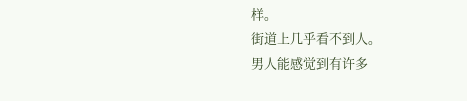样。
街道上几乎看不到人。
男人能感觉到有许多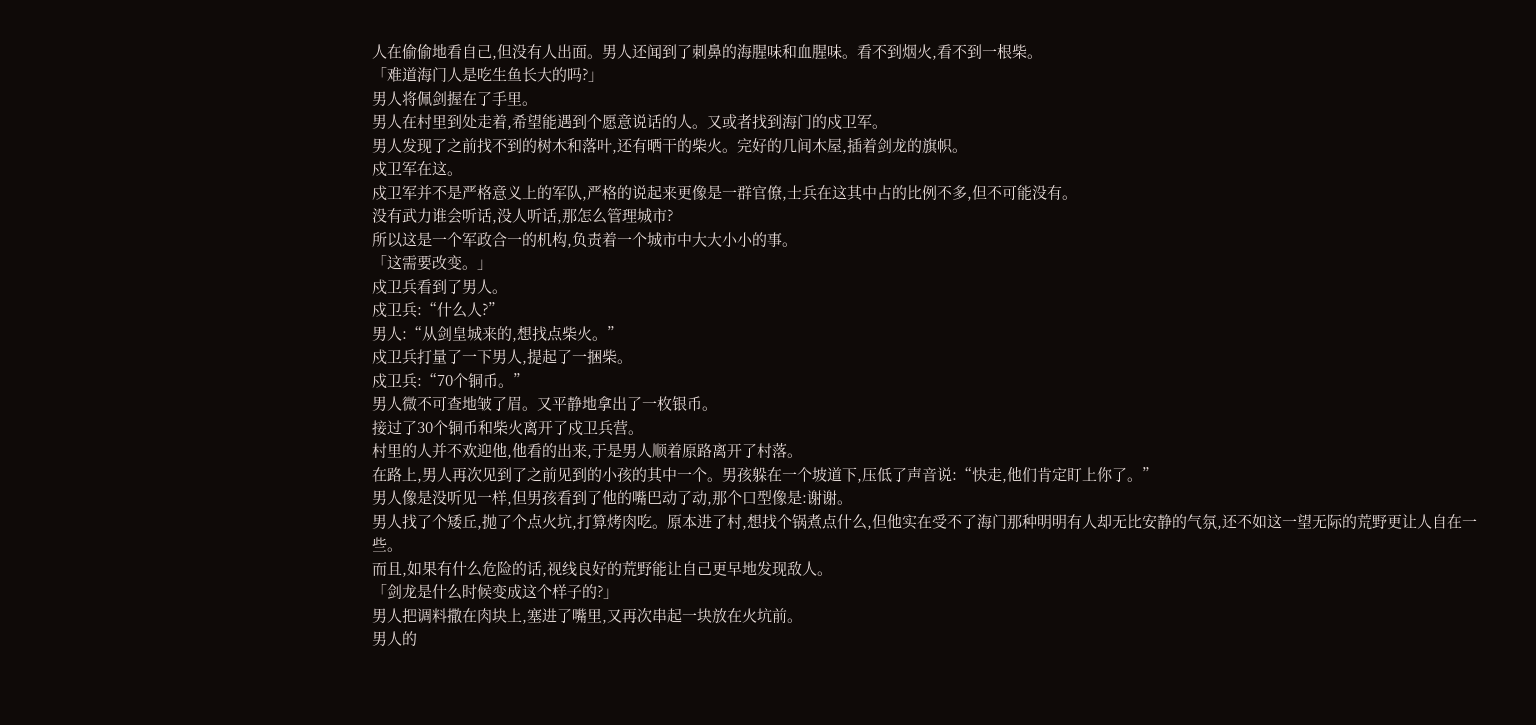人在偷偷地看自己,但没有人出面。男人还闻到了刺鼻的海腥味和血腥味。看不到烟火,看不到一根柴。
「难道海门人是吃生鱼长大的吗?」
男人将佩剑握在了手里。
男人在村里到处走着,希望能遇到个愿意说话的人。又或者找到海门的戍卫军。
男人发现了之前找不到的树木和落叶,还有晒干的柴火。完好的几间木屋,插着剑龙的旗帜。
戍卫军在这。
戍卫军并不是严格意义上的军队,严格的说起来更像是一群官僚,士兵在这其中占的比例不多,但不可能没有。
没有武力谁会听话,没人听话,那怎么管理城市?
所以这是一个军政合一的机构,负责着一个城市中大大小小的事。
「这需要改变。」
戍卫兵看到了男人。
戍卫兵:“什么人?”
男人:“从剑皇城来的,想找点柴火。”
戍卫兵打量了一下男人,提起了一捆柴。
戍卫兵:“70个铜币。”
男人微不可查地皱了眉。又平静地拿出了一枚银币。
接过了30个铜币和柴火离开了戍卫兵营。
村里的人并不欢迎他,他看的出来,于是男人顺着原路离开了村落。
在路上,男人再次见到了之前见到的小孩的其中一个。男孩躲在一个坡道下,压低了声音说:“快走,他们肯定盯上你了。”
男人像是没听见一样,但男孩看到了他的嘴巴动了动,那个口型像是:谢谢。
男人找了个矮丘,抛了个点火坑,打算烤肉吃。原本进了村,想找个锅煮点什么,但他实在受不了海门那种明明有人却无比安静的气氛,还不如这一望无际的荒野更让人自在一些。
而且,如果有什么危险的话,视线良好的荒野能让自己更早地发现敌人。
「剑龙是什么时候变成这个样子的?」
男人把调料撒在肉块上,塞进了嘴里,又再次串起一块放在火坑前。
男人的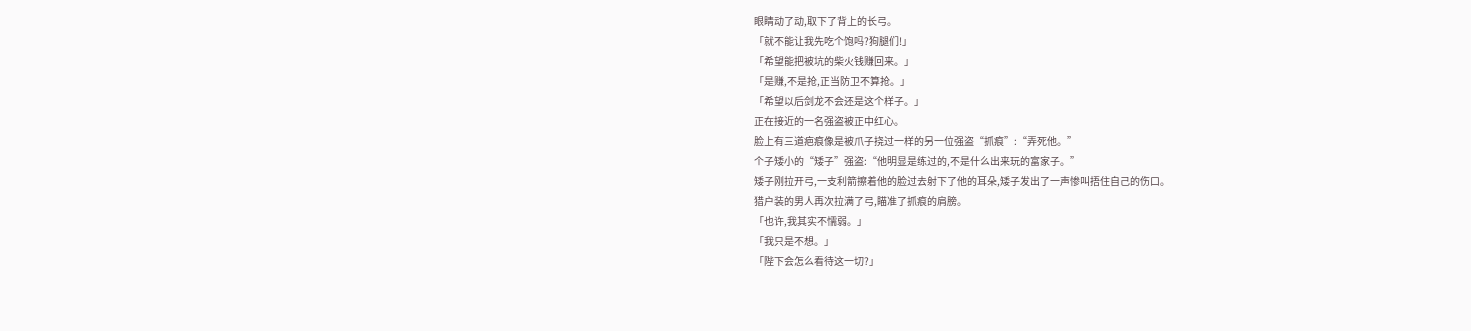眼睛动了动,取下了背上的长弓。
「就不能让我先吃个饱吗?狗腿们!」
「希望能把被坑的柴火钱赚回来。」
「是赚,不是抢,正当防卫不算抢。」
「希望以后剑龙不会还是这个样子。」
正在接近的一名强盗被正中红心。
脸上有三道疤痕像是被爪子挠过一样的另一位强盗“抓痕”:“弄死他。”
个子矮小的“矮子”强盗:“他明显是练过的,不是什么出来玩的富家子。”
矮子刚拉开弓,一支利箭擦着他的脸过去射下了他的耳朵,矮子发出了一声惨叫捂住自己的伤口。
猎户装的男人再次拉满了弓,瞄准了抓痕的肩膀。
「也许,我其实不懦弱。」
「我只是不想。」
「陛下会怎么看待这一切?」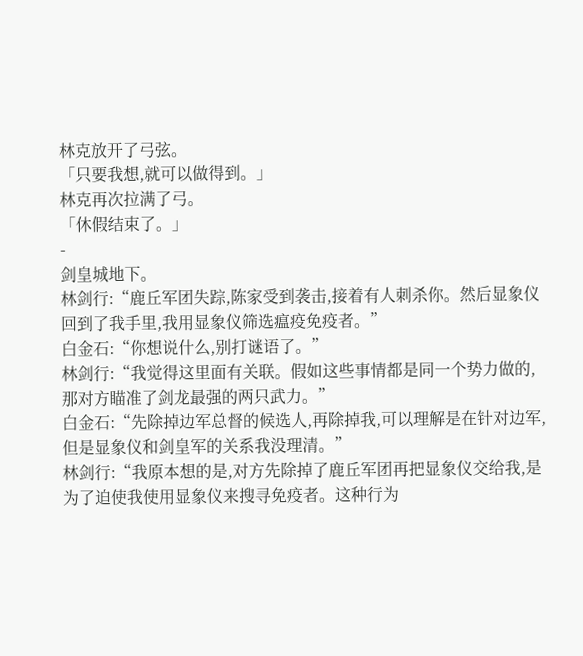林克放开了弓弦。
「只要我想,就可以做得到。」
林克再次拉满了弓。
「休假结束了。」
-
剑皇城地下。
林剑行:“鹿丘军团失踪,陈家受到袭击,接着有人刺杀你。然后显象仪回到了我手里,我用显象仪筛选瘟疫免疫者。”
白金石:“你想说什么,别打谜语了。”
林剑行:“我觉得这里面有关联。假如这些事情都是同一个势力做的,那对方瞄准了剑龙最强的两只武力。”
白金石:“先除掉边军总督的候选人,再除掉我,可以理解是在针对边军,但是显象仪和剑皇军的关系我没理清。”
林剑行:“我原本想的是,对方先除掉了鹿丘军团再把显象仪交给我,是为了迫使我使用显象仪来搜寻免疫者。这种行为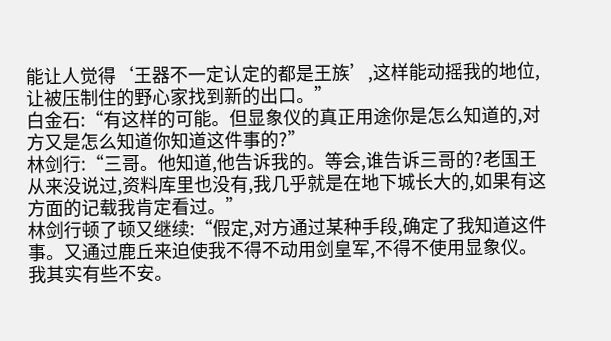能让人觉得‘王器不一定认定的都是王族’,这样能动摇我的地位,让被压制住的野心家找到新的出口。”
白金石:“有这样的可能。但显象仪的真正用途你是怎么知道的,对方又是怎么知道你知道这件事的?”
林剑行:“三哥。他知道,他告诉我的。等会,谁告诉三哥的?老国王从来没说过,资料库里也没有,我几乎就是在地下城长大的,如果有这方面的记载我肯定看过。”
林剑行顿了顿又继续:“假定,对方通过某种手段,确定了我知道这件事。又通过鹿丘来迫使我不得不动用剑皇军,不得不使用显象仪。我其实有些不安。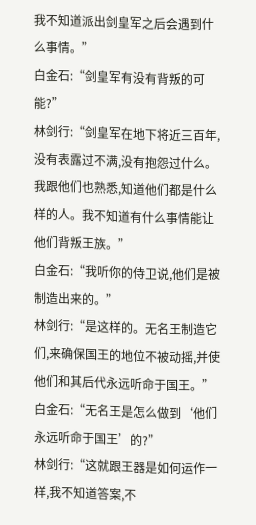我不知道派出剑皇军之后会遇到什么事情。”
白金石:“剑皇军有没有背叛的可能?”
林剑行:“剑皇军在地下将近三百年,没有表露过不满,没有抱怨过什么。我跟他们也熟悉,知道他们都是什么样的人。我不知道有什么事情能让他们背叛王族。”
白金石:“我听你的侍卫说,他们是被制造出来的。”
林剑行:“是这样的。无名王制造它们,来确保国王的地位不被动摇,并使他们和其后代永远听命于国王。”
白金石:“无名王是怎么做到‘他们永远听命于国王’的?”
林剑行:“这就跟王器是如何运作一样,我不知道答案,不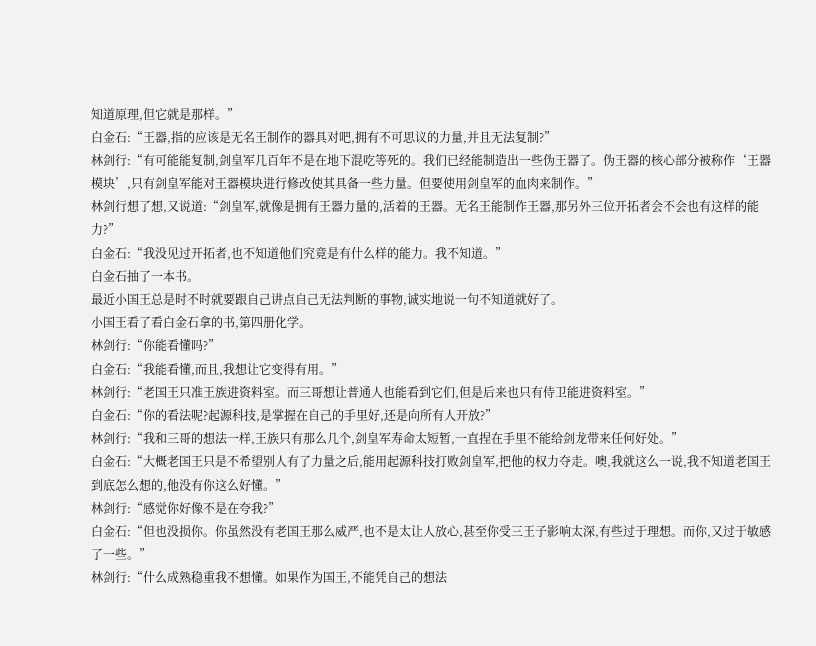知道原理,但它就是那样。”
白金石:“王器,指的应该是无名王制作的器具对吧,拥有不可思议的力量,并且无法复制?”
林剑行:“有可能能复制,剑皇军几百年不是在地下混吃等死的。我们已经能制造出一些伪王器了。伪王器的核心部分被称作‘王器模块’,只有剑皇军能对王器模块进行修改使其具备一些力量。但要使用剑皇军的血肉来制作。”
林剑行想了想,又说道:“剑皇军,就像是拥有王器力量的,活着的王器。无名王能制作王器,那另外三位开拓者会不会也有这样的能力?”
白金石:“我没见过开拓者,也不知道他们究竟是有什么样的能力。我不知道。”
白金石抽了一本书。
最近小国王总是时不时就要跟自己讲点自己无法判断的事物,诚实地说一句不知道就好了。
小国王看了看白金石拿的书,第四册化学。
林剑行:“你能看懂吗?”
白金石:“我能看懂,而且,我想让它变得有用。”
林剑行:“老国王只准王族进资料室。而三哥想让普通人也能看到它们,但是后来也只有侍卫能进资料室。”
白金石:“你的看法呢?起源科技,是掌握在自己的手里好,还是向所有人开放?”
林剑行:“我和三哥的想法一样,王族只有那么几个,剑皇军寿命太短暂,一直捏在手里不能给剑龙带来任何好处。”
白金石:“大概老国王只是不希望别人有了力量之后,能用起源科技打败剑皇军,把他的权力夺走。噢,我就这么一说,我不知道老国王到底怎么想的,他没有你这么好懂。”
林剑行:“感觉你好像不是在夸我?”
白金石:“但也没损你。你虽然没有老国王那么威严,也不是太让人放心,甚至你受三王子影响太深,有些过于理想。而你,又过于敏感了一些。”
林剑行:“什么成熟稳重我不想懂。如果作为国王,不能凭自己的想法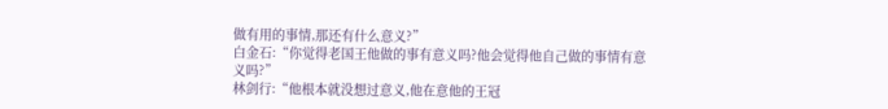做有用的事情,那还有什么意义?”
白金石:“你觉得老国王他做的事有意义吗?他会觉得他自己做的事情有意义吗?”
林剑行:“他根本就没想过意义,他在意他的王冠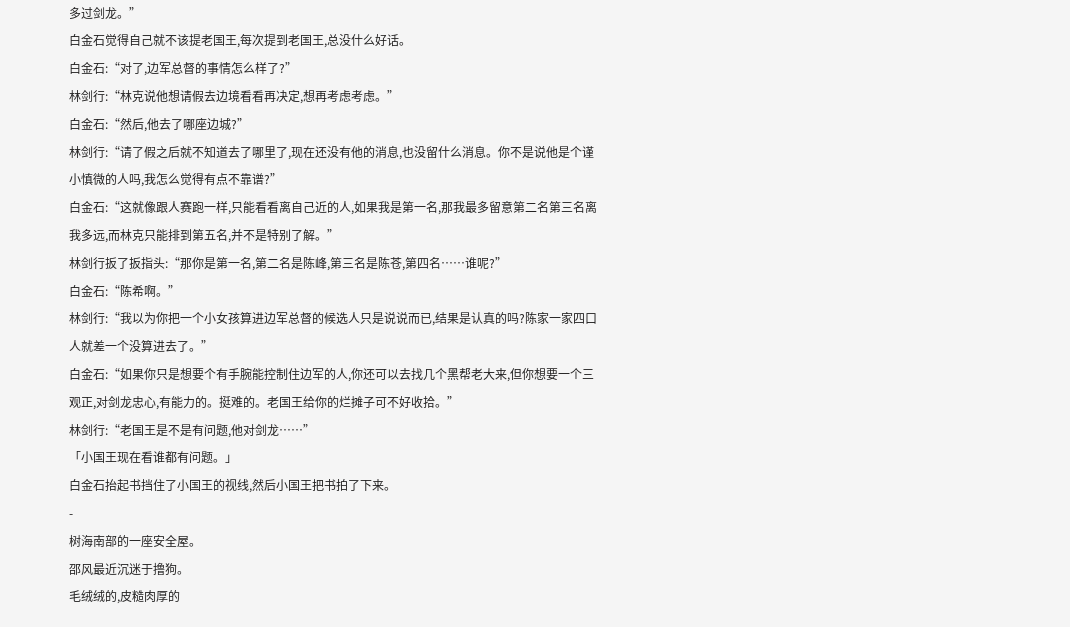多过剑龙。”
白金石觉得自己就不该提老国王,每次提到老国王,总没什么好话。
白金石:“对了,边军总督的事情怎么样了?”
林剑行:“林克说他想请假去边境看看再决定,想再考虑考虑。”
白金石:“然后,他去了哪座边城?”
林剑行:“请了假之后就不知道去了哪里了,现在还没有他的消息,也没留什么消息。你不是说他是个谨小慎微的人吗,我怎么觉得有点不靠谱?”
白金石:“这就像跟人赛跑一样,只能看看离自己近的人,如果我是第一名,那我最多留意第二名第三名离我多远,而林克只能排到第五名,并不是特别了解。”
林剑行扳了扳指头:“那你是第一名,第二名是陈峰,第三名是陈苍,第四名……谁呢?”
白金石:“陈希啊。”
林剑行:“我以为你把一个小女孩算进边军总督的候选人只是说说而已,结果是认真的吗?陈家一家四口人就差一个没算进去了。”
白金石:“如果你只是想要个有手腕能控制住边军的人,你还可以去找几个黑帮老大来,但你想要一个三观正,对剑龙忠心,有能力的。挺难的。老国王给你的烂摊子可不好收拾。”
林剑行:“老国王是不是有问题,他对剑龙……”
「小国王现在看谁都有问题。」
白金石抬起书挡住了小国王的视线,然后小国王把书拍了下来。
-
树海南部的一座安全屋。
邵风最近沉迷于撸狗。
毛绒绒的,皮糙肉厚的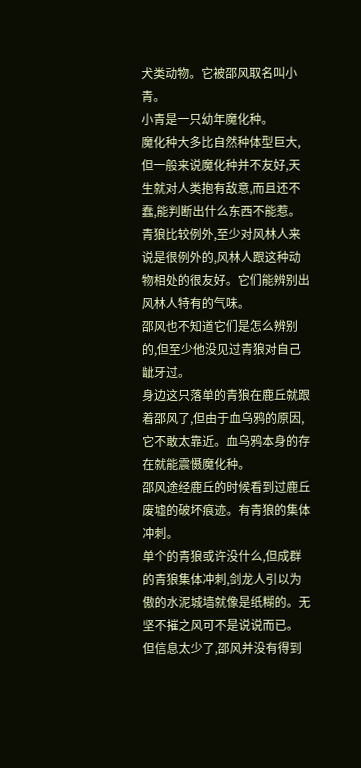犬类动物。它被邵风取名叫小青。
小青是一只幼年魔化种。
魔化种大多比自然种体型巨大,但一般来说魔化种并不友好,天生就对人类抱有敌意,而且还不蠢,能判断出什么东西不能惹。
青狼比较例外,至少对风林人来说是很例外的,风林人跟这种动物相处的很友好。它们能辨别出风林人特有的气味。
邵风也不知道它们是怎么辨别的,但至少他没见过青狼对自己龇牙过。
身边这只落单的青狼在鹿丘就跟着邵风了,但由于血乌鸦的原因,它不敢太靠近。血乌鸦本身的存在就能震慑魔化种。
邵风途经鹿丘的时候看到过鹿丘废墟的破坏痕迹。有青狼的集体冲刺。
单个的青狼或许没什么,但成群的青狼集体冲刺,剑龙人引以为傲的水泥城墙就像是纸糊的。无坚不摧之风可不是说说而已。
但信息太少了,邵风并没有得到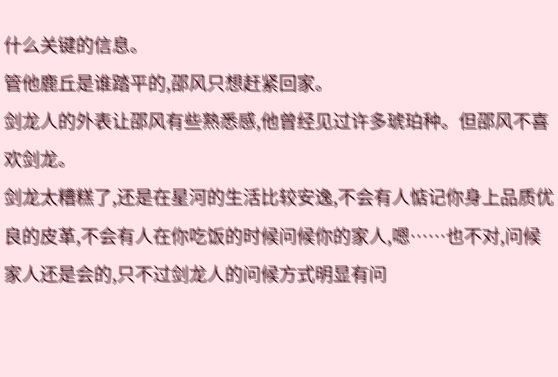什么关键的信息。
管他鹿丘是谁踏平的,邵风只想赶紧回家。
剑龙人的外表让邵风有些熟悉感,他曾经见过许多琥珀种。但邵风不喜欢剑龙。
剑龙太糟糕了,还是在星河的生活比较安逸,不会有人惦记你身上品质优良的皮革,不会有人在你吃饭的时候问候你的家人,嗯……也不对,问候家人还是会的,只不过剑龙人的问候方式明显有问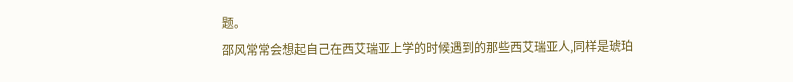题。
邵风常常会想起自己在西艾瑞亚上学的时候遇到的那些西艾瑞亚人,同样是琥珀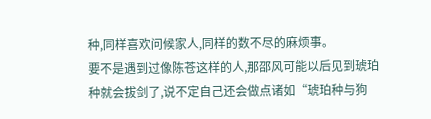种,同样喜欢问候家人,同样的数不尽的麻烦事。
要不是遇到过像陈苍这样的人,那邵风可能以后见到琥珀种就会拔剑了,说不定自己还会做点诸如“琥珀种与狗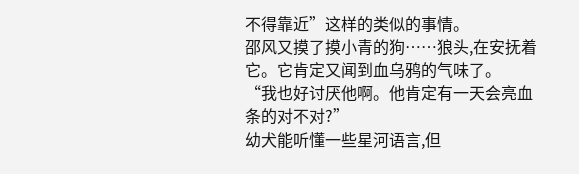不得靠近”这样的类似的事情。
邵风又摸了摸小青的狗……狼头,在安抚着它。它肯定又闻到血乌鸦的气味了。
“我也好讨厌他啊。他肯定有一天会亮血条的对不对?”
幼犬能听懂一些星河语言,但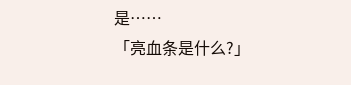是……
「亮血条是什么?」